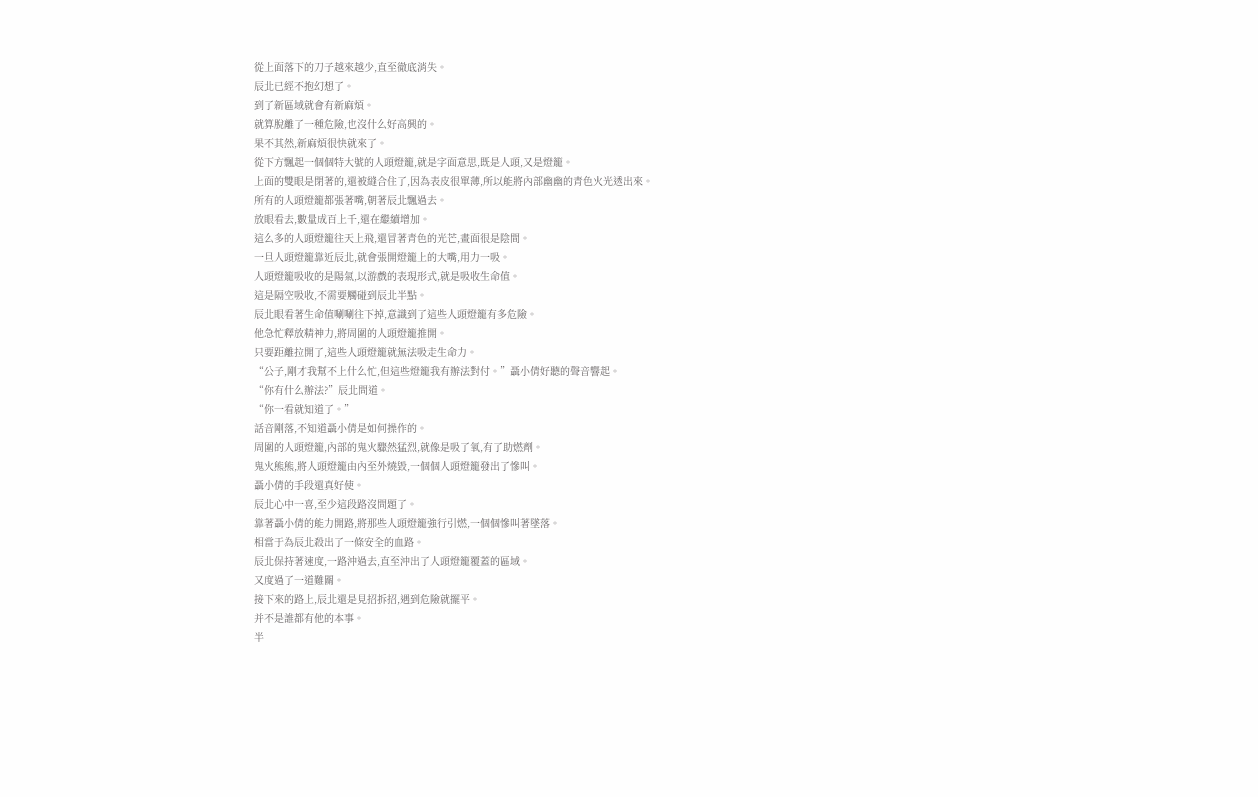從上面落下的刀子越來越少,直至徹底消失。
辰北已經不抱幻想了。
到了新區域就會有新麻煩。
就算脫離了一種危險,也沒什么好高興的。
果不其然,新麻煩很快就來了。
從下方飄起一個個特大號的人頭燈籠,就是字面意思,既是人頭,又是燈籠。
上面的雙眼是閉著的,還被縫合住了,因為表皮很單薄,所以能將內部幽幽的青色火光透出來。
所有的人頭燈籠都張著嘴,朝著辰北飄過去。
放眼看去,數量成百上千,還在繼續增加。
這么多的人頭燈籠往天上飛,還冒著青色的光芒,畫面很是陰間。
一旦人頭燈籠靠近辰北,就會張開燈籠上的大嘴,用力一吸。
人頭燈籠吸收的是陽氣,以游戲的表現形式,就是吸收生命值。
這是隔空吸收,不需要觸碰到辰北半點。
辰北眼看著生命值唰唰往下掉,意識到了這些人頭燈籠有多危險。
他急忙釋放精神力,將周圍的人頭燈籠推開。
只要距離拉開了,這些人頭燈籠就無法吸走生命力。
“公子,剛才我幫不上什么忙,但這些燈籠我有辦法對付。”聶小倩好聽的聲音響起。
“你有什么辦法?”辰北問道。
“你一看就知道了。”
話音剛落,不知道聶小倩是如何操作的。
周圍的人頭燈籠,內部的鬼火驟然猛烈,就像是吸了氧,有了助燃劑。
鬼火熊熊,將人頭燈籠由內至外燒毀,一個個人頭燈籠發出了慘叫。
聶小倩的手段還真好使。
辰北心中一喜,至少這段路沒問題了。
靠著聶小倩的能力開路,將那些人頭燈籠強行引燃,一個個慘叫著墜落。
相當于為辰北殺出了一條安全的血路。
辰北保持著速度,一路沖過去,直至沖出了人頭燈籠覆蓋的區域。
又度過了一道難關。
接下來的路上,辰北還是見招拆招,遇到危險就擺平。
并不是誰都有他的本事。
半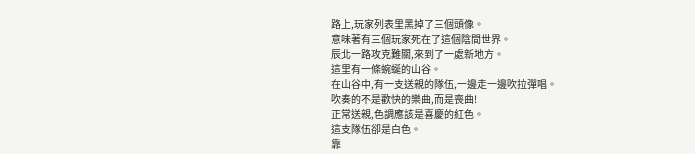路上,玩家列表里黑掉了三個頭像。
意味著有三個玩家死在了這個陰間世界。
辰北一路攻克難關,來到了一處新地方。
這里有一條蜿蜒的山谷。
在山谷中,有一支送親的隊伍,一邊走一邊吹拉彈唱。
吹奏的不是歡快的樂曲,而是喪曲!
正常送親,色調應該是喜慶的紅色。
這支隊伍卻是白色。
靠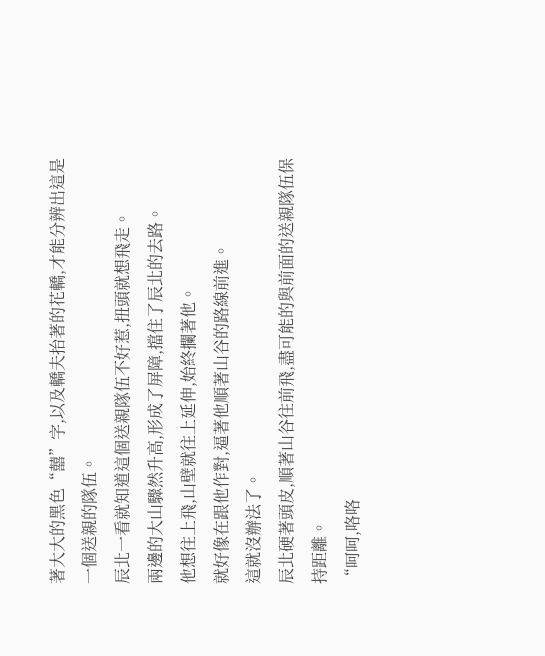著大大的黑色“囍”字,以及轎夫抬著的花轎,才能分辨出這是一個送親的隊伍。
辰北一看就知道這個送親隊伍不好惹,扭頭就想飛走。
兩邊的大山驟然升高,形成了屏障,擋住了辰北的去路。
他想往上飛,山壁就往上延伸,始終攔著他。
就好像在跟他作對,逼著他順著山谷的路線前進。
這就沒辦法了。
辰北硬著頭皮,順著山谷往前飛,盡可能的與前面的送親隊伍保持距離。
“呵呵,咯咯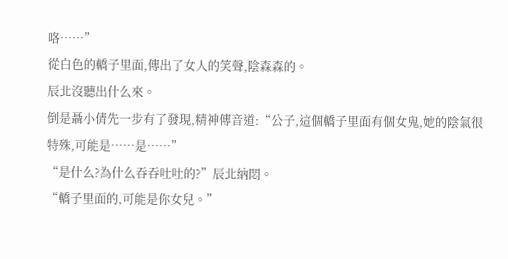咯……”
從白色的轎子里面,傳出了女人的笑聲,陰森森的。
辰北沒聽出什么來。
倒是聶小倩先一步有了發現,精神傳音道:“公子,這個轎子里面有個女鬼,她的陰氣很特殊,可能是……是……”
“是什么?為什么吞吞吐吐的?”辰北納悶。
“轎子里面的,可能是你女兒。”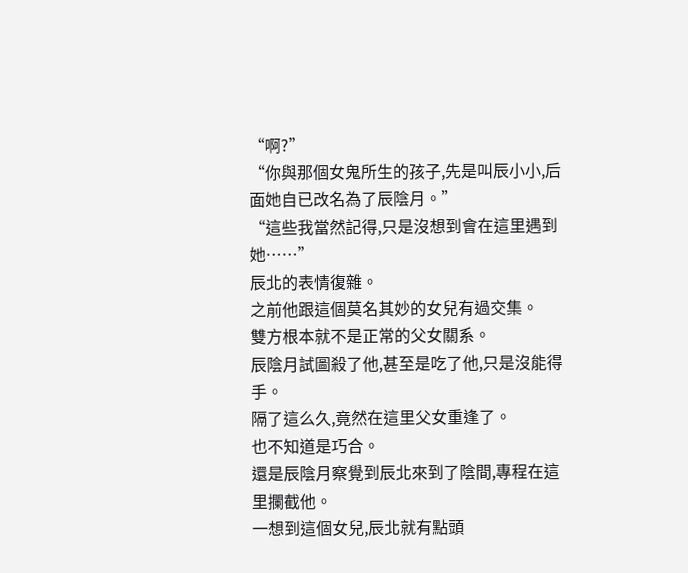“啊?”
“你與那個女鬼所生的孩子,先是叫辰小小,后面她自已改名為了辰陰月。”
“這些我當然記得,只是沒想到會在這里遇到她……”
辰北的表情復雜。
之前他跟這個莫名其妙的女兒有過交集。
雙方根本就不是正常的父女關系。
辰陰月試圖殺了他,甚至是吃了他,只是沒能得手。
隔了這么久,竟然在這里父女重逢了。
也不知道是巧合。
還是辰陰月察覺到辰北來到了陰間,專程在這里攔截他。
一想到這個女兒,辰北就有點頭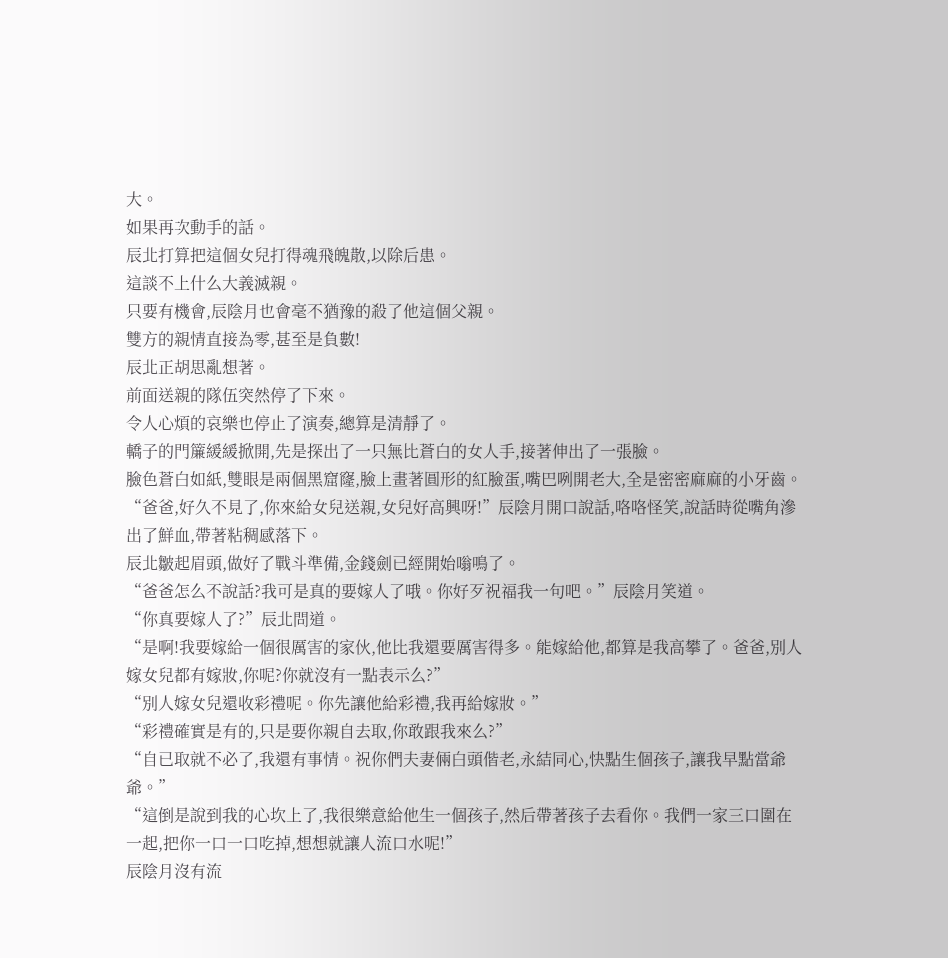大。
如果再次動手的話。
辰北打算把這個女兒打得魂飛魄散,以除后患。
這談不上什么大義滅親。
只要有機會,辰陰月也會毫不猶豫的殺了他這個父親。
雙方的親情直接為零,甚至是負數!
辰北正胡思亂想著。
前面送親的隊伍突然停了下來。
令人心煩的哀樂也停止了演奏,總算是清靜了。
轎子的門簾緩緩掀開,先是探出了一只無比蒼白的女人手,接著伸出了一張臉。
臉色蒼白如紙,雙眼是兩個黑窟窿,臉上畫著圓形的紅臉蛋,嘴巴咧開老大,全是密密麻麻的小牙齒。
“爸爸,好久不見了,你來給女兒送親,女兒好高興呀!”辰陰月開口說話,咯咯怪笑,說話時從嘴角滲出了鮮血,帶著粘稠感落下。
辰北皺起眉頭,做好了戰斗準備,金錢劍已經開始嗡鳴了。
“爸爸怎么不說話?我可是真的要嫁人了哦。你好歹祝福我一句吧。”辰陰月笑道。
“你真要嫁人了?”辰北問道。
“是啊!我要嫁給一個很厲害的家伙,他比我還要厲害得多。能嫁給他,都算是我高攀了。爸爸,別人嫁女兒都有嫁妝,你呢?你就沒有一點表示么?”
“別人嫁女兒還收彩禮呢。你先讓他給彩禮,我再給嫁妝。”
“彩禮確實是有的,只是要你親自去取,你敢跟我來么?”
“自已取就不必了,我還有事情。祝你們夫妻倆白頭偕老,永結同心,快點生個孩子,讓我早點當爺爺。”
“這倒是說到我的心坎上了,我很樂意給他生一個孩子,然后帶著孩子去看你。我們一家三口圍在一起,把你一口一口吃掉,想想就讓人流口水呢!”
辰陰月沒有流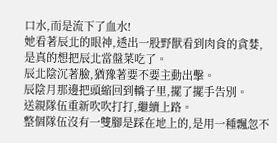口水,而是流下了血水!
她看著辰北的眼神,透出一股野獸看到肉食的貪婪,是真的想把辰北當盤菜吃了。
辰北陰沉著臉,猶豫著要不要主動出擊。
辰陰月那邊把頭縮回到轎子里,擺了擺手告別。
送親隊伍重新吹吹打打,繼續上路。
整個隊伍沒有一雙腳是踩在地上的,是用一種飄忽不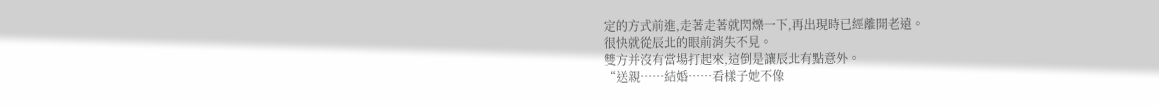定的方式前進,走著走著就閃爍一下,再出現時已經離開老遠。
很快就從辰北的眼前消失不見。
雙方并沒有當場打起來,這倒是讓辰北有點意外。
“送親……結婚……看樣子她不像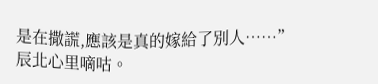是在撒謊,應該是真的嫁給了別人……”
辰北心里嘀咕。